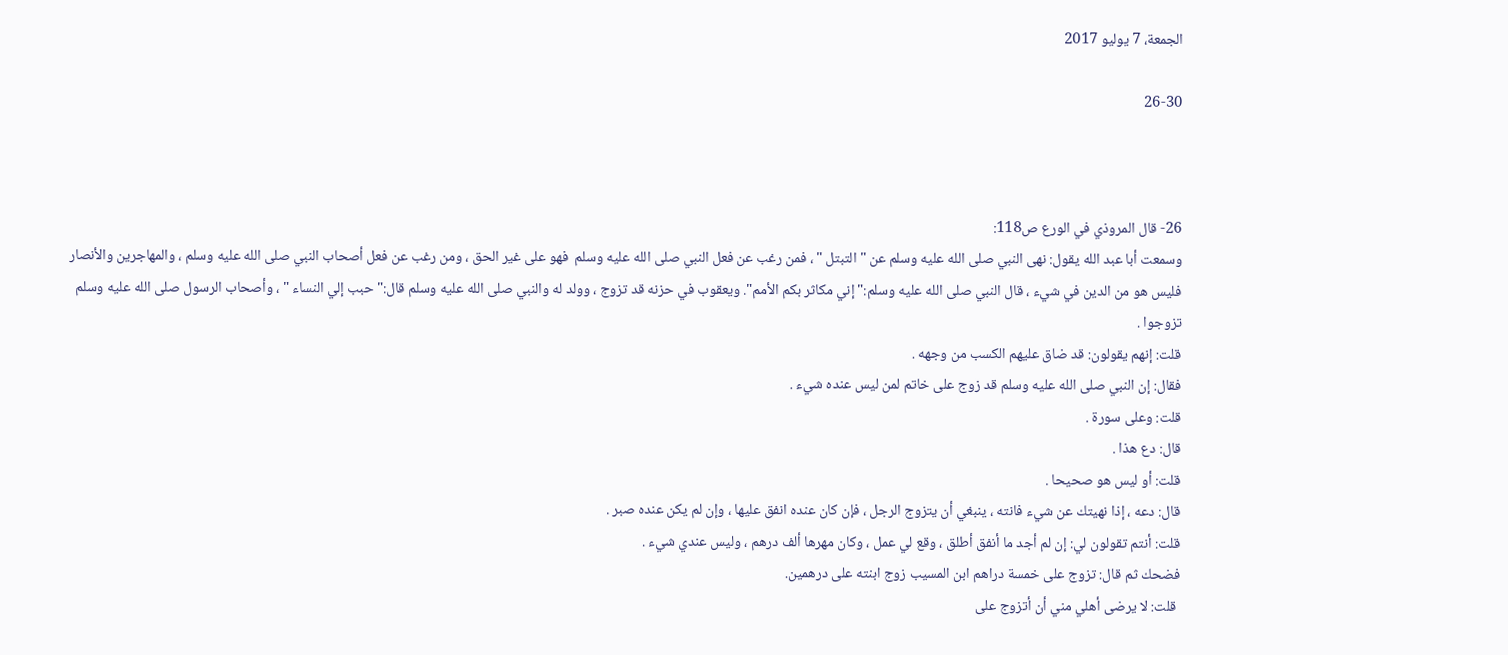الجمعة، 7 يوليو 2017

26-30



26- قال المروذي في الورع ص118:
وسمعت أبا عبد الله يقول: نهى النبي صلى الله عليه وسلم عن " التبتل " ، فمن رغب عن فعل النبي صلى الله عليه وسلم  فهو على غير الحق ، ومن رغب عن فعل أصحاب النبي صلى الله عليه وسلم ، والمهاجرين والأنصار  فليس هو من الدين في شيء ، قال النبي صلى الله عليه وسلم:" إني مكاثر بكم الأمم". ويعقوب في حزنه قد تزوج ، وولد له والنبي صلى الله عليه وسلم قال:" حبب إلي النساء " ، وأصحاب الرسول صلى الله عليه وسلم تزوجوا .
قلت: إنهم يقولون: قد ضاق عليهم الكسب من وجهه .
فقال: إن النبي صلى الله عليه وسلم قد زوج على خاتم لمن ليس عنده شيء .
قلت: وعلى سورة .
قال: دع هذا .
قلت: أو ليس هو صحيحا .
قال: دعه ، إذا نهيتك عن شيء فانته ، ينبغي أن يتزوج الرجل ، فإن كان عنده انفق عليها ، وإن لم يكن عنده صبر .
قلت: أنتم تقولون لي: إن لم أجد ما أنفق أطلق ، وقع لي عمل ، وكان مهرها ألف درهم ، وليس عندي شيء .
فضحك ثم قال: تزوج على خمسة دراهم ابن المسيب زوج ابنته على درهمين.
 قلت: لا يرضى أهلي مني أن أتزوج على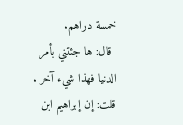خمسة دراهم.
 قال: ها جئتني بأمر الدنيا فهذا شيء آخر .
قلت: إن إبراهيم ابن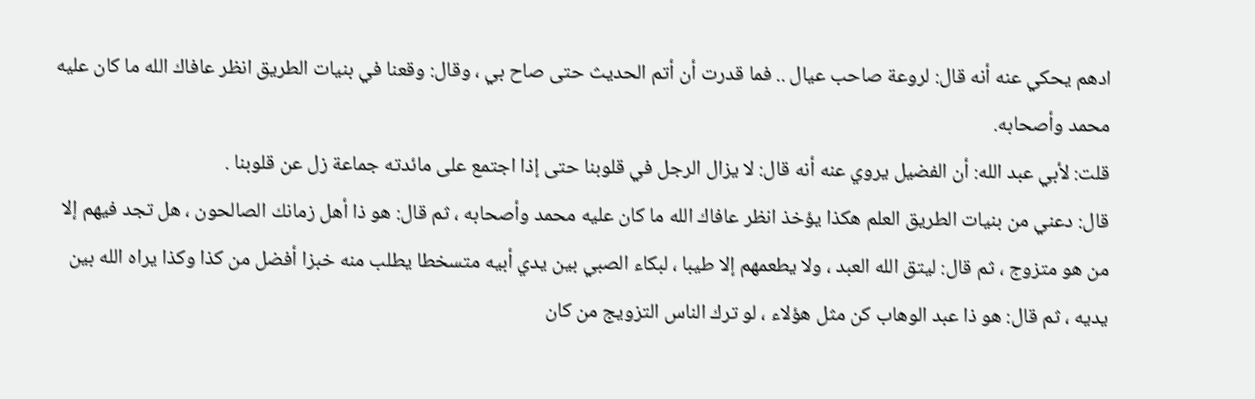ادهم يحكي عنه أنه قال: لروعة صاحب عيال .. فما قدرت أن أتم الحديث حتى صاح بي ، وقال: وقعنا في بنيات الطريق انظر عافاك الله ما كان عليه محمد وأصحابه.
قلت: لأبي عبد الله: أن الفضيل يروي عنه أنه قال: لا يزال الرجل في قلوبنا حتى إذا اجتمع على مائدته جماعة زل عن قلوبنا .
قال: دعني من بنيات الطريق العلم هكذا يؤخذ انظر عافاك الله ما كان عليه محمد وأصحابه ، ثم قال: هو ذا أهل زمانك الصالحون ، هل تجد فيهم إلا من هو متزوج ، ثم قال: ليتق الله العبد ، ولا يطعمهم إلا طيبا ، لبكاء الصبي بين يدي أبيه متسخطا يطلب منه خبزا أفضل من كذا وكذا يراه الله بين يديه ، ثم قال: هو ذا عبد الوهاب كن مثل هؤلاء ، لو ترك الناس التزويج من كان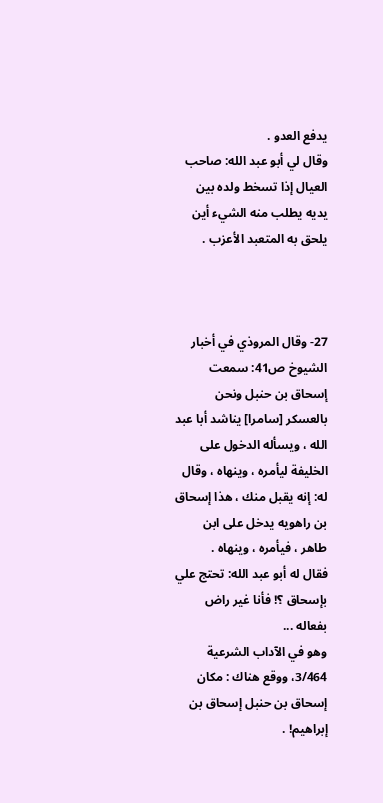يدفع العدو .
وقال لي أبو عبد الله: صاحب العيال إذا تسخط ولده بين يديه يطلب منه الشيء أين يلحق به المتعبد الأعزب .



27- وقال المروذي في أخبار الشيوخ ص41: سمعت إسحاق بن حنبل ونحن بالعسكر [سامرا] يناشد أبا عبد الله ، ويسأله الدخول على الخليفة ليأمره ، وينهاه ، وقال له: إنه يقبل منك ، هذا إسحاق بن راهويه يدخل على ابن طاهر ، فيأمره ، وينهاه .
فقال له أبو عبد الله: تحتج علي بإسحاق ؟! فأنا غير راض بفعاله ...
وهو في الآداب الشرعية 3/464، ووقع هناك : مكان إسحاق بن حنبل إسحاق بن إبراهيم! .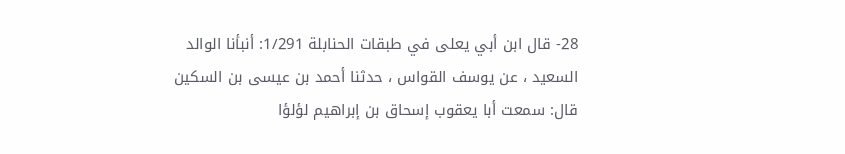28- قال ابن أبي يعلى في طبقات الحنابلة 1/291: أنبأنا الوالد السعيد ، عن يوسف القواس ، حدثنا أحمد بن عيسى بن السكين قال: سمعت أبا يعقوب إسحاق بن إبراهيم لؤلؤا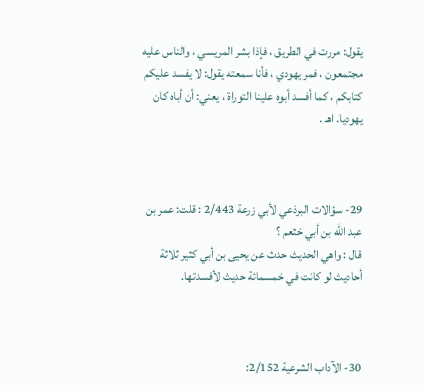يقول: مررت في الطريق ، فإذا بشر المريسي ، والناس عليه مجتمعون ، فمر يهودي ، فأنا سمعته يقول: لا يفسد عليكم كتابكم ، كما أفسد أبوه علينا التوراة ، يعني: أن أباه كان يهوديا. اهـ .



29- سؤالات البرذعي لأبي زرعة 2/443 : قلت: عمر بن عبد الله بن أبي خثعم ؟
قال : واهي الحديث حدث عن يحيى بن أبي كثير ثلاثة أحاديث لو كانت في خمسمائة حديث لأفسدتها.



30- الآداب الشرعية 2/152: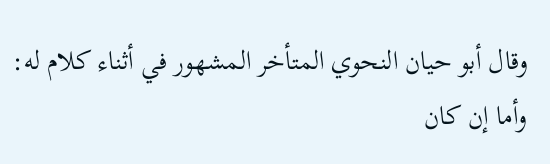وقال أبو حيان النحوي المتأخر المشهور في أثناء كلام له:
وأما إن كان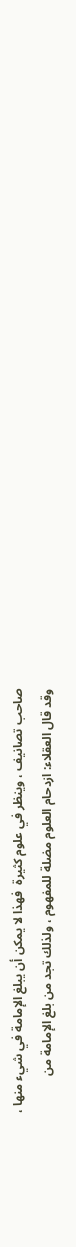صاحب تصانيف ، وينظر في علوم كثيرة  فهذا لا يمكن أن يبلغ الإمامة في شيء منها ،
وقد قال العقلاء: ازدحام العلوم مضلة للمفهوم ، ولذلك تجد من بلغ الإمامة من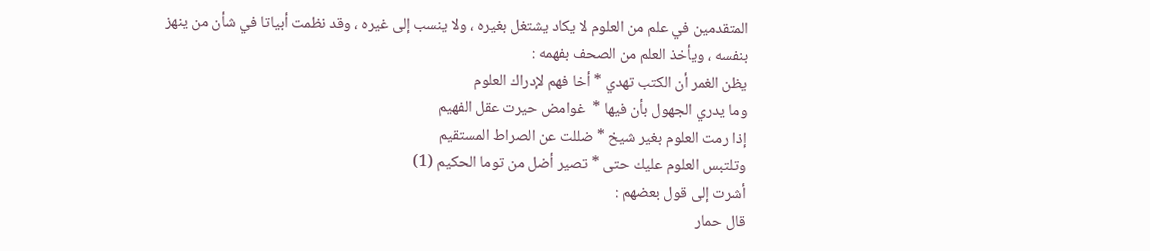المتقدمين في علم من العلوم لا يكاد يشتغل بغيره ، ولا ينسب إلى غيره ، وقد نظمت أبياتا في شأن من ينهز بنفسه ، ويأخذ العلم من الصحف بفهمه :
يظن الغمر أن الكتب تهدي * أخا فهم لإدراك العلوم
وما يدري الجهول بأن فيها *  غوامض حيرت عقل الفهيم
إذا رمت العلوم بغير شيخ * ضللت عن الصراط المستقيم
وتلتبس العلوم عليك حتى * تصير أضل من توما الحكيم (1)
أشرت إلى قول بعضهم :
قال حمار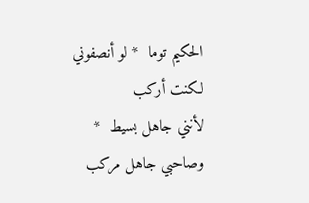الحكيم توما  * لو أنصفوني لكنت أركب
لأنني جاهل بسيط  * وصاحبي جاهل مركب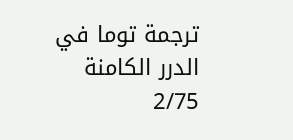ترجمة توما في الدرر الكامنة 2/75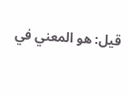قيل: هو المعني في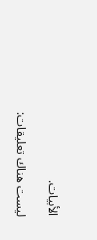الأبيات.

ليست هناك تعليقات: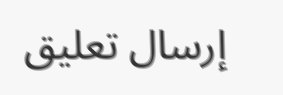إرسال تعليق